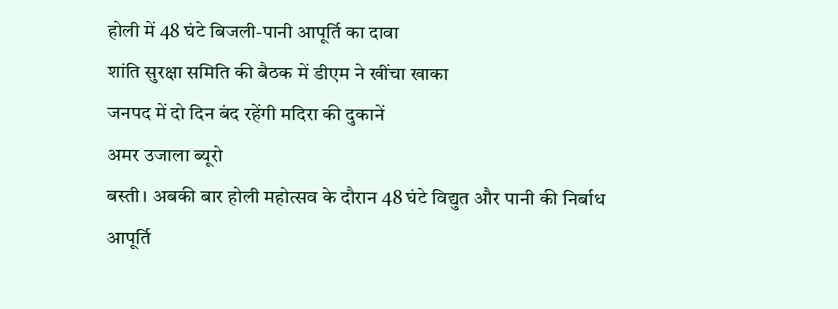होली में 48 घंटे बिजली-पानी आपूर्ति का दावा
शांति सुरक्षा समिति की बैठक में डीएम ने खींचा खाका
जनपद में दो दिन बंद रहेंगी मदिरा की दुकानें
अमर उजाला ब्यूरो
बस्ती। अबकी बार होली महोत्सव के दौरान 48 घंटे विद्युत और पानी की निर्बाध आपूर्ति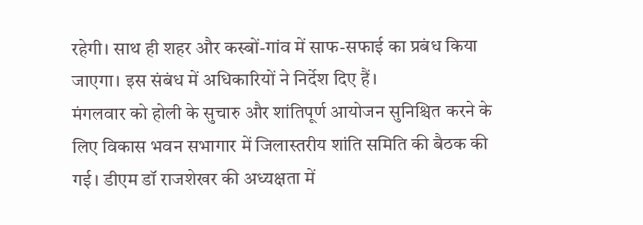रहेगी। साथ ही शहर और कस्बों-गांव में साफ-सफाई का प्रबंध किया जाएगा। इस संबंध में अधिकारियों ने निर्देश दिए हैं।
मंगलवार को होली के सुचारु और शांतिपूर्ण आयोजन सुनिश्चित करने के लिए विकास भवन सभागार में जिलास्तरीय शांति समिति की बैठक की गई। डीएम डॉ राजशेखर की अध्यक्षता में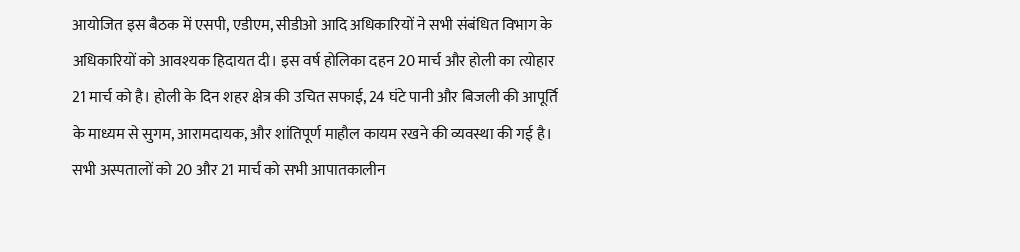आयोजित इस बैठक में एसपी, एडीएम, सीडीओ आदि अधिकारियों ने सभी संबंधित विभाग के अधिकारियों को आवश्यक हिदायत दी। इस वर्ष होलिका दहन 20 मार्च और होली का त्योहार 21 मार्च को है। होली के दिन शहर क्षेत्र की उचित सफाई, 24 घंटे पानी और बिजली की आपूर्ति के माध्यम से सुगम, आरामदायक, और शांतिपूर्ण माहौल कायम रखने की व्यवस्था की गई है। सभी अस्पतालों को 20 और 21 मार्च को सभी आपातकालीन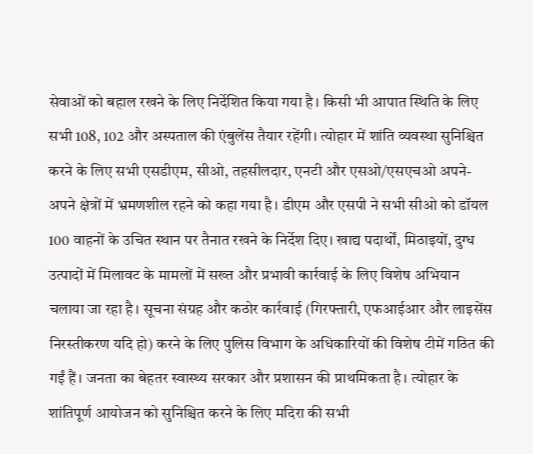सेवाओं को बहाल रखने के लिए निर्देशित किया गया है। किसी भी आपात स्थिति के लिए सभी 108, 102 और अस्पताल की एंबुलेंस तैयार रहेंगी। त्योहार में शांति व्यवस्था सुनिश्चित करने के लिए सभी एसडीएम, सीओ, तहसीलदार, एनटी और एसओ/एसएचओ अपने-अपने क्षेत्रों में भ्रमणशील रहने को कहा गया है। डीएम और एसपी ने सभी सीओ को डॉयल 100 वाहनों के उचित स्थान पर तैनात रखने के निर्देश दिए। खाद्य पदार्थों, मिठाइयों, दुग्ध उत्पादों में मिलावट के मामलों में सख्त और प्रभावी कार्रवाई के लिए विशेष अभियान चलाया जा रहा है। सूचना संग्रह और कठोर कार्रवाई (गिरफ्तारी, एफआईआर और लाइसेंस निरस्तीकरण यदि हो) करने के लिए पुलिस विभाग के अधिकारियों की विशेष टीमें गठित की गईं हैं। जनता का बेहतर स्वास्थ्य सरकार और प्रशासन की प्राथमिकता है। त्योहार के शांतिपूर्ण आयोजन को सुनिश्चित करने के लिए मदिरा की सभी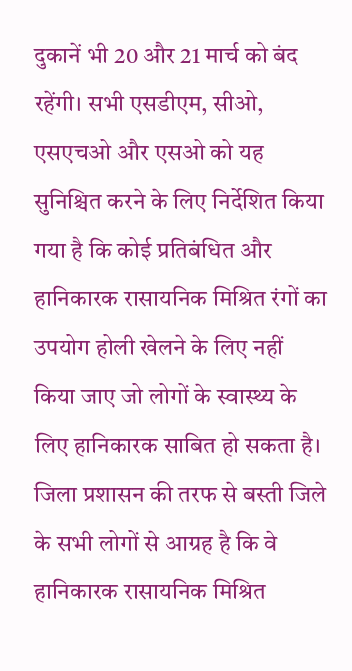दुकानें भी 20 और 21 मार्च को बंद रहेंगी। सभी एसडीएम, सीओ, एसएचओ और एसओ को यह सुनिश्चित करने के लिए निर्देशित किया गया है कि कोई प्रतिबंधित और हानिकारक रासायनिक मिश्रित रंगों का उपयोग होली खेलने के लिए नहीं किया जाए जो लोगों के स्वास्थ्य के लिए हानिकारक साबित हो सकता है। जिला प्रशासन की तरफ से बस्ती जिले के सभी लोगों से आग्रह है कि वे हानिकारक रासायनिक मिश्रित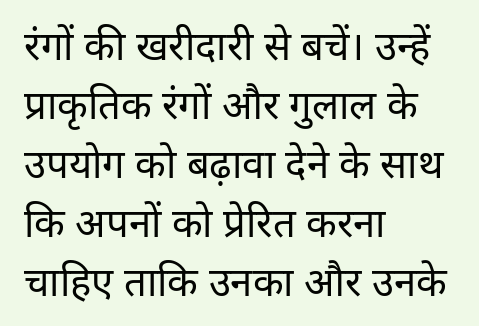रंगों की खरीदारी से बचें। उन्हें प्राकृतिक रंगों और गुलाल के उपयोग को बढ़ावा देने के साथ कि अपनों को प्रेरित करना चाहिए ताकि उनका और उनके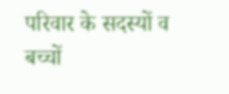परिवार के सदस्यों व बच्चों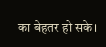का बेहतर हो सके।